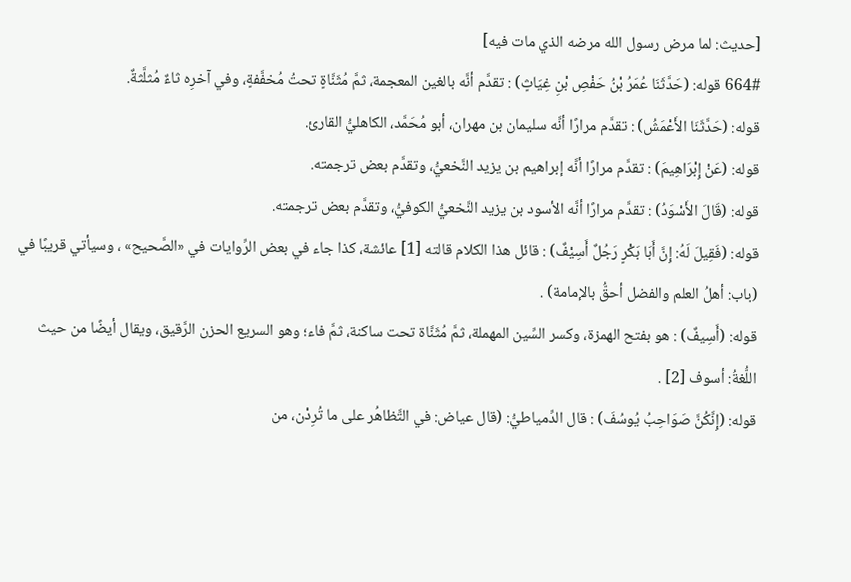[حديث: لما مرض رسول الله مرضه الذي مات فيه]
664# قوله: (حَدَّثَنَا عُمَرُ بْنُ حَفْصِ بْنِ غِيَاثٍ) : تقدَّم أنَّه بالغين المعجمة، ثمَّ مُثَنَّاةٍ تحتُ مُخفَّفةٍ، وفي آخرِه ثاءٌ مُثلَّثةٌ.
قوله: (حَدَّثَنَا الأَعْمَشُ) : تقدَّم مرارًا أنَّه سليمان بن مهران، أبو مُحَمَّد، الكاهليُّ القارئ.
قوله: (عَنْ إِبْرَاهِيمَ) : تقدَّم مرارًا أنَّه إبراهيم بن يزيد النَّخعيُّ، وتقدَّم بعض ترجمته.
قوله: (قَالَ الأَسْوَدُ) : تقدَّم مرارًا أنَّه الأسود بن يزيد النَّخعيُّ الكوفيُّ، وتقدَّم بعض ترجمته.
قوله: (فَقِيلَ لَهُ: إِنَّ أَبَا بَكْرٍ رَجُلٌ أَسِيْفٌ) : قائل هذا الكلام قالته [1] عائشة، كذا جاء في بعض الرِّوايات في «الصَّحيح» ، وسيأتي قريبًا في (باب: أهلُ العلم والفضل أحقُّ بالإمامة) .
قوله: (أَسِيفٌ) : هو بفتح الهمزة، وكسر السِّين المهملة، ثمَّ مُثَنَّاة تحت ساكنة، ثمَّ فاء؛ وهو السريع الحزن الرَّقيق، ويقال أيضًا من حيث اللُّغةُ: أسوف [2] .
قوله: (إِنَّكُنَّ صَوَاحِبُ يُوسُفَ) : قال الدِّمياطيُّ: (قال عياض: في التَّظاهُر على ما تُرِدْن، من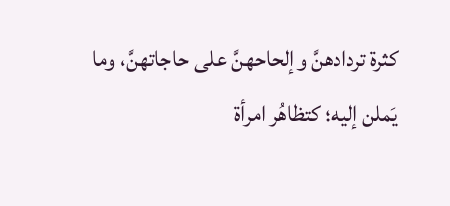كثرة تردادهنَّ وإلحاحهنَّ على حاجاتهنَّ، وما يَملن إليه؛ كتظاهُر امرأة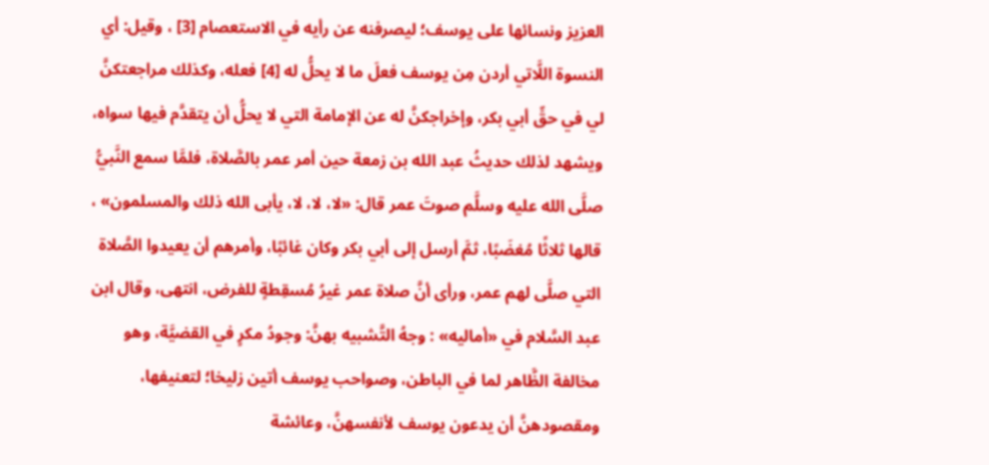العزيز ونسائها على يوسف؛ ليصرفنه عن رأيه في الاستعصام [3] ، وقيل: أي النسوة اللَّاتي أردن مِن يوسف فعلَ ما لا يحلُّ له [4] فعله، وكذلك مراجعتكنَّ لي في حقِّ أبي بكر، وإخراجكنَّ له عن الإمامة التي لا يحلُّ أن يتقدَّم فيها سواه، ويشهد لذلك حديثُ عبد الله بن زمعة حين أمر عمر بالصَّلاة، فلمَّا سمع النَّبيُّ صلَّى الله عليه وسلَّم صوتَ عمر قال: «لا، لا، لا، يأبى الله ذلك والمسلمون» ، قالها ثلاثًا مُغضَبًا، ثمَّ أرسل إلى أبي بكر وكان غائبًا، وأمرهم أن يعيدوا الصَّلاة التي صلَّى لهم عمر، ورأى أنَّ صلاة عمر غيرُ مُسقِطةٍ للفرض، انتهى، وقال ابن عبد السَّلام في «أماليه» : وجهُ التَّشبيه بهنَّ: وجودُ مكرٍ في القضيَّة، وهو مخالفة الظَّاهر لما في الباطن، وصواحب يوسف أتين زليخا؛ لتعنيفها، ومقصودهنَّ أن يدعون يوسف لأنفسهنَّ، وعائشة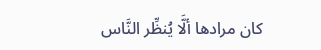كان مرادها ألَّا يُنظِّر النَّاس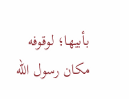بأبيها؛ لوقوفه مكان رسول الله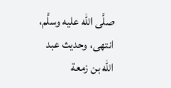صلَّى الله عليه وسلَّم، انتهى، وحديث عبد الله بن زمعة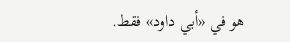هو في «أبي داود» فقط.